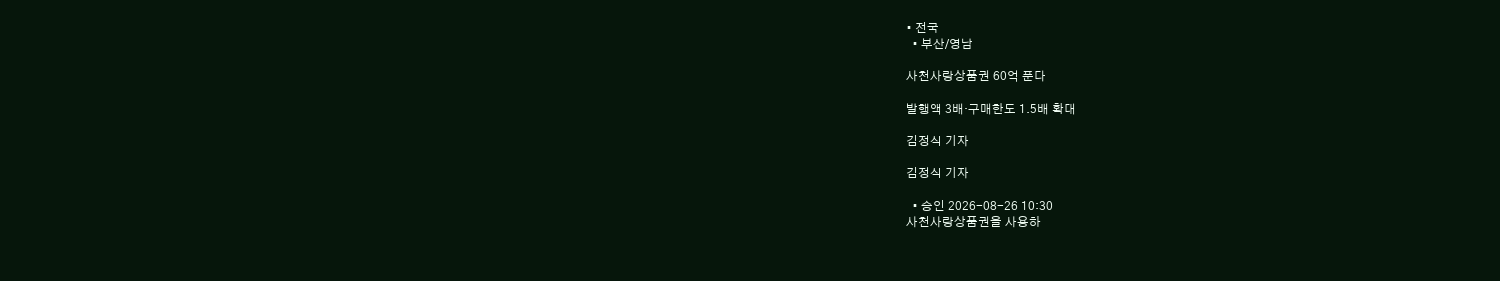• 전국
  • 부산/영남

사천사랑상품권 60억 푼다

발행액 3배·구매한도 1.5배 확대

김정식 기자

김정식 기자

  • 승인 2026-08-26 10:30
사천사랑상품권을 사용하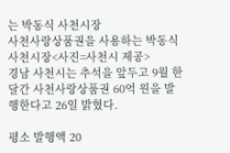는 박동식 사천시장
사천사랑상품권을 사용하는 박동식 사천시장<사진=사천시 제공>
경남 사천시는 추석을 앞두고 9월 한 달간 사천사랑상품권 60억 원을 발행한다고 26일 밝혔다.

평소 발행액 20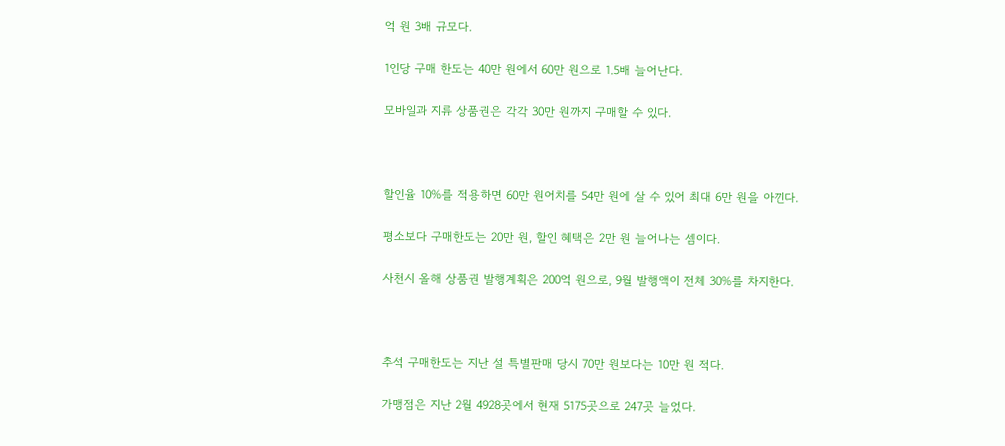억 원 3배 규모다.

1인당 구매 한도는 40만 원에서 60만 원으로 1.5배 늘어난다.

모바일과 지류 상품권은 각각 30만 원까지 구매할 수 있다.



할인율 10%를 적용하면 60만 원어치를 54만 원에 살 수 있어 최대 6만 원을 아낀다.

평소보다 구매한도는 20만 원, 할인 혜택은 2만 원 늘어나는 셈이다.

사천시 올해 상품권 발행계획은 200억 원으로, 9월 발행액이 전체 30%를 차지한다.



추석 구매한도는 지난 설 특별판매 당시 70만 원보다는 10만 원 적다.

가맹점은 지난 2월 4928곳에서 현재 5175곳으로 247곳 늘었다.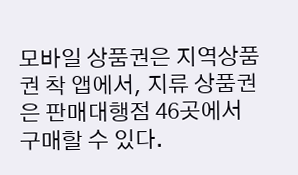모바일 상품권은 지역상품권 착 앱에서, 지류 상품권은 판매대행점 46곳에서 구매할 수 있다.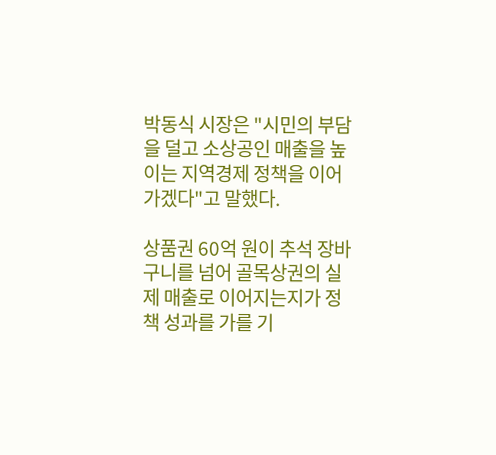박동식 시장은 "시민의 부담을 덜고 소상공인 매출을 높이는 지역경제 정책을 이어가겠다"고 말했다.

상품권 60억 원이 추석 장바구니를 넘어 골목상권의 실제 매출로 이어지는지가 정책 성과를 가를 기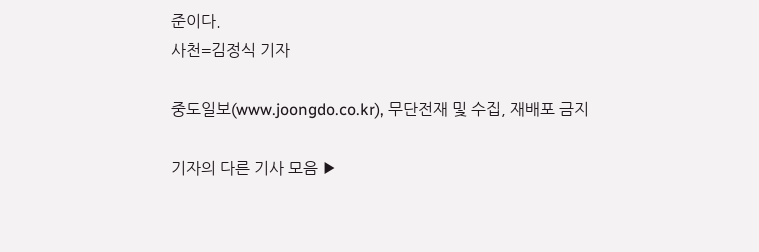준이다.
사천=김정식 기자

중도일보(www.joongdo.co.kr), 무단전재 및 수집, 재배포 금지

기자의 다른 기사 모음 ▶